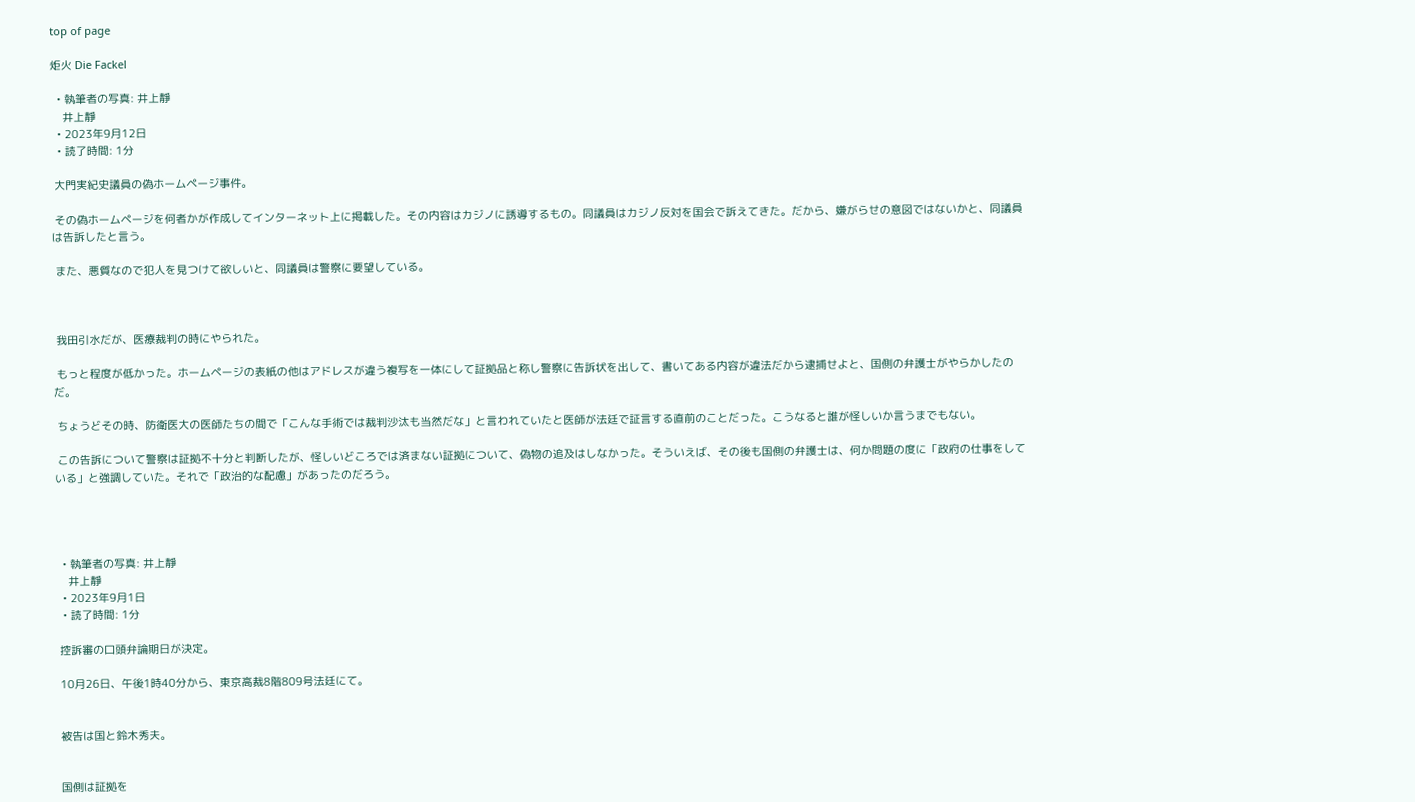top of page

炬火 Die Fackel

  • 執筆者の写真: 井上靜
    井上靜
  • 2023年9月12日
  • 読了時間: 1分

 大門実紀史議員の偽ホームページ事件。

 その偽ホームページを何者かが作成してインターネット上に掲載した。その内容はカジノに誘導するもの。同議員はカジノ反対を国会で訴えてきた。だから、嫌がらせの意図ではないかと、同議員は告訴したと言う。

 また、悪質なので犯人を見つけて欲しいと、同議員は警察に要望している。



 我田引水だが、医療裁判の時にやられた。

 もっと程度が低かった。ホームページの表紙の他はアドレスが違う複写を一体にして証拠品と称し警察に告訴状を出して、書いてある内容が違法だから逮捕せよと、国側の弁護士がやらかしたのだ。

 ちょうどその時、防衛医大の医師たちの間で「こんな手術では裁判沙汰も当然だな」と言われていたと医師が法廷で証言する直前のことだった。こうなると誰が怪しいか言うまでもない。

 この告訴について警察は証拠不十分と判断したが、怪しいどころでは済まない証拠について、偽物の追及はしなかった。そういえば、その後も国側の弁護士は、何か問題の度に「政府の仕事をしている」と強調していた。それで「政治的な配慮」があったのだろう。




  • 執筆者の写真: 井上靜
    井上靜
  • 2023年9月1日
  • 読了時間: 1分

 控訴審の口頭弁論期日が決定。

 10月26日、午後1時40分から、東京高裁8階809号法廷にて。


 被告は国と鈴木秀夫。


 国側は証拠を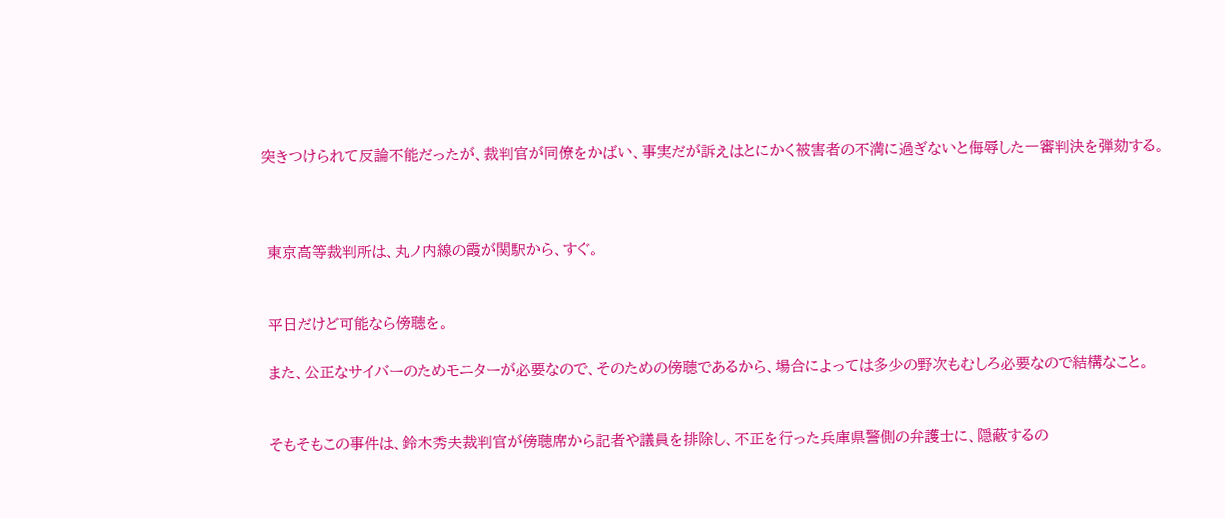突きつけられて反論不能だったが、裁判官が同僚をかばい、事実だが訴えはとにかく被害者の不満に過ぎないと侮辱した一審判決を弾劾する。



 東京高等裁判所は、丸ノ内線の霞が関駅から、すぐ。


 平日だけど可能なら傍聴を。

 また、公正なサイバーのためモニターが必要なので、そのための傍聴であるから、場合によっては多少の野次もむしろ必要なので結構なこと。


 そもそもこの事件は、鈴木秀夫裁判官が傍聴席から記者や議員を排除し、不正を行った兵庫県警側の弁護士に、隠蔽するの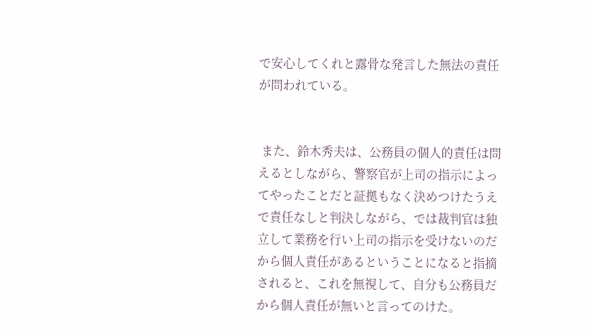で安心してくれと露骨な発言した無法の責任が問われている。


 また、鈴木秀夫は、公務員の個人的責任は問えるとしながら、警察官が上司の指示によってやったことだと証拠もなく決めつけたうえで責任なしと判決しながら、では裁判官は独立して業務を行い上司の指示を受けないのだから個人責任があるということになると指摘されると、これを無視して、自分も公務員だから個人責任が無いと言ってのけた。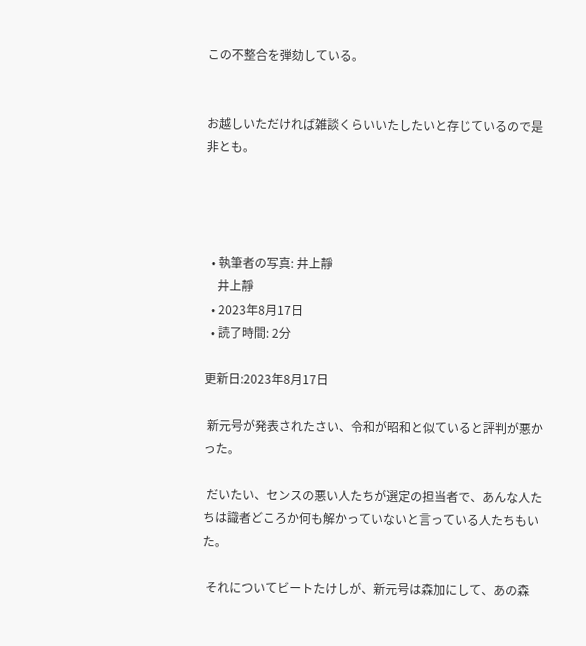この不整合を弾劾している。


お越しいただければ雑談くらいいたしたいと存じているので是非とも。




  • 執筆者の写真: 井上靜
    井上靜
  • 2023年8月17日
  • 読了時間: 2分

更新日:2023年8月17日

 新元号が発表されたさい、令和が昭和と似ていると評判が悪かった。

 だいたい、センスの悪い人たちが選定の担当者で、あんな人たちは識者どころか何も解かっていないと言っている人たちもいた。

 それについてビートたけしが、新元号は森加にして、あの森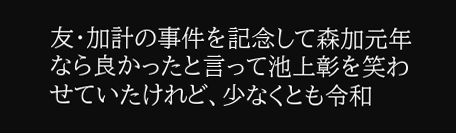友・加計の事件を記念して森加元年なら良かったと言って池上彰を笑わせていたけれど、少なくとも令和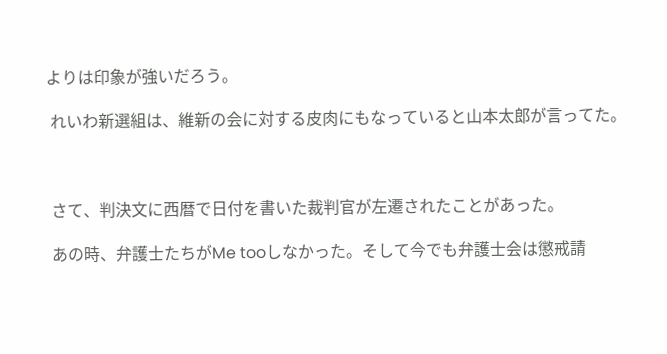よりは印象が強いだろう。

 れいわ新選組は、維新の会に対する皮肉にもなっていると山本太郎が言ってた。



 さて、判決文に西暦で日付を書いた裁判官が左遷されたことがあった。

 あの時、弁護士たちがMe tooしなかった。そして今でも弁護士会は懲戒請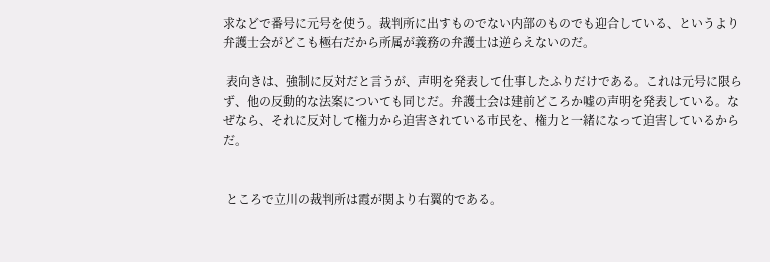求などで番号に元号を使う。裁判所に出すものでない内部のものでも迎合している、というより弁護士会がどこも極右だから所属が義務の弁護士は逆らえないのだ。

 表向きは、強制に反対だと言うが、声明を発表して仕事したふりだけである。これは元号に限らず、他の反動的な法案についても同じだ。弁護士会は建前どころか嘘の声明を発表している。なぜなら、それに反対して権力から迫害されている市民を、権力と一緒になって迫害しているからだ。


 ところで立川の裁判所は霞が関より右翼的である。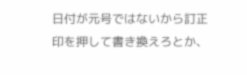日付が元号ではないから訂正印を押して書き換えろとか、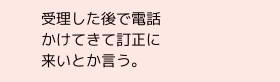受理した後で電話かけてきて訂正に来いとか言う。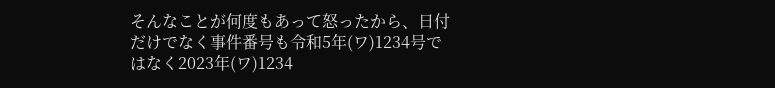そんなことが何度もあって怒ったから、日付だけでなく事件番号も令和5年(ワ)1234号ではなく2023年(ワ)1234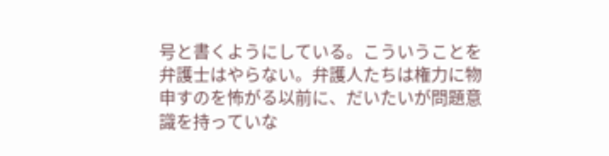号と書くようにしている。こういうことを弁護士はやらない。弁護人たちは権力に物申すのを怖がる以前に、だいたいが問題意識を持っていな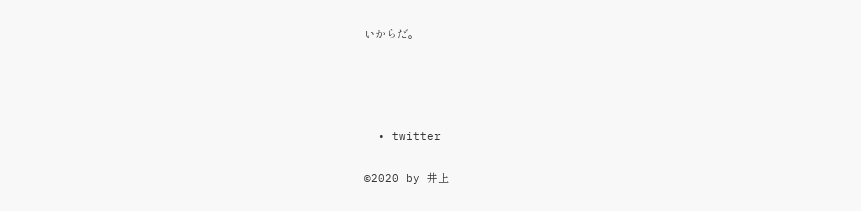いからだ。




  • twitter

©2020 by 井上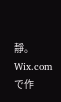靜。Wix.com で作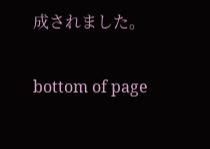成されました。

bottom of page